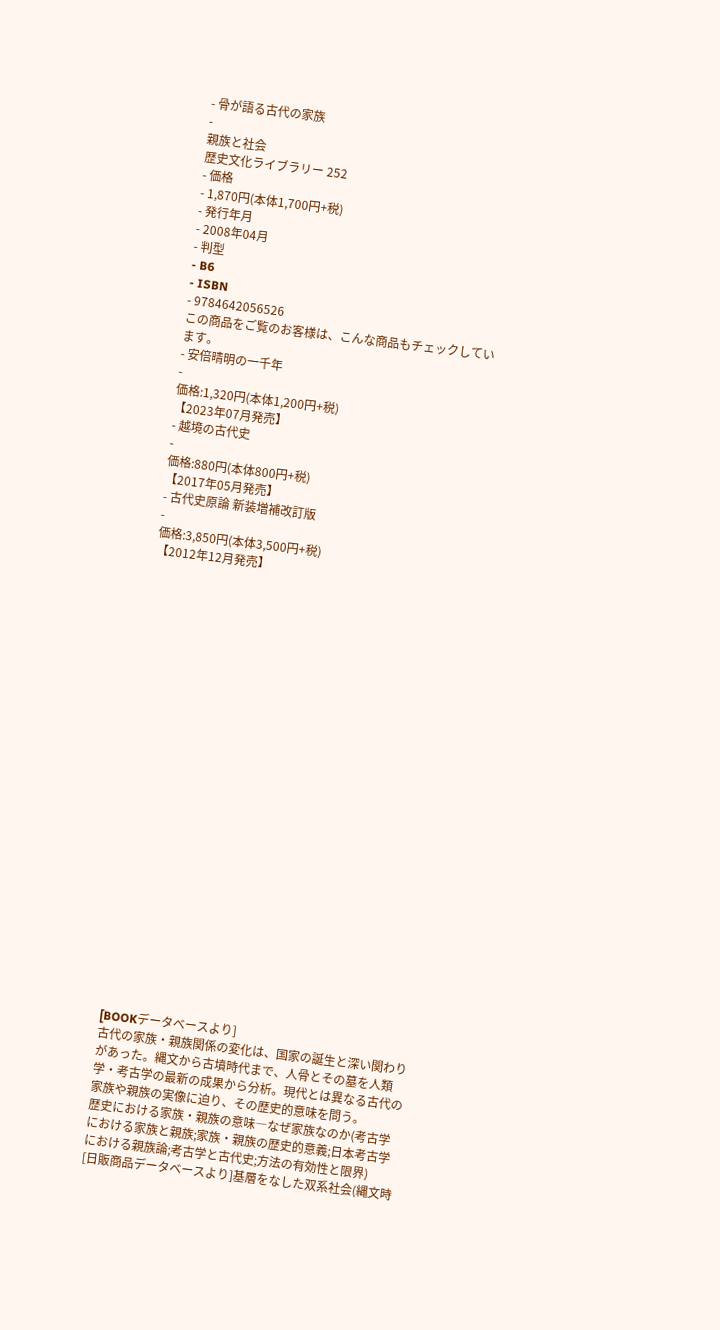- 骨が語る古代の家族
-
親族と社会
歴史文化ライブラリー 252
- 価格
- 1,870円(本体1,700円+税)
- 発行年月
- 2008年04月
- 判型
- B6
- ISBN
- 9784642056526
この商品をご覧のお客様は、こんな商品もチェックしています。
- 安倍晴明の一千年
-
価格:1,320円(本体1,200円+税)
【2023年07月発売】
- 越境の古代史
-
価格:880円(本体800円+税)
【2017年05月発売】
- 古代史原論 新装増補改訂版
-
価格:3,850円(本体3,500円+税)
【2012年12月発売】

























[BOOKデータベースより]
古代の家族・親族関係の変化は、国家の誕生と深い関わりがあった。縄文から古墳時代まで、人骨とその墓を人類学・考古学の最新の成果から分析。現代とは異なる古代の家族や親族の実像に迫り、その歴史的意味を問う。
歴史における家族・親族の意味―なぜ家族なのか(考古学における家族と親族;家族・親族の歴史的意義;日本考古学における親族論;考古学と古代史;方法の有効性と限界)
[日販商品データベースより]基層をなした双系社会(縄文時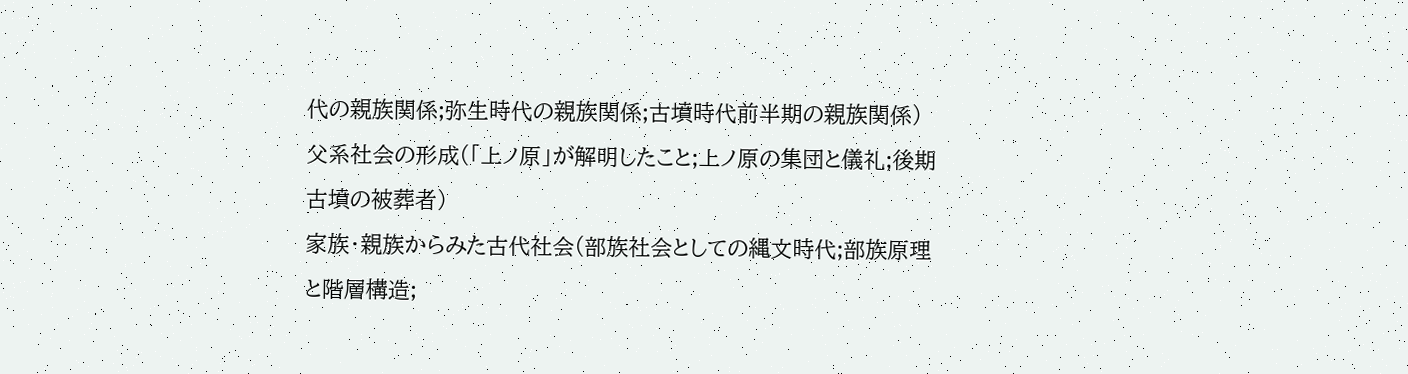代の親族関係;弥生時代の親族関係;古墳時代前半期の親族関係)
父系社会の形成(「上ノ原」が解明したこと;上ノ原の集団と儀礼;後期古墳の被葬者)
家族・親族からみた古代社会(部族社会としての縄文時代;部族原理と階層構造;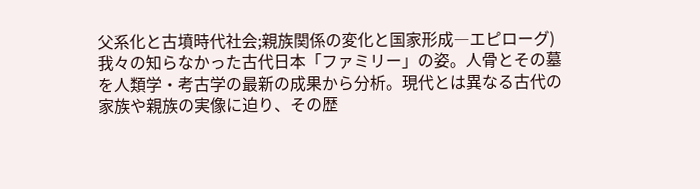父系化と古墳時代社会;親族関係の変化と国家形成―エピローグ)
我々の知らなかった古代日本「ファミリー」の姿。人骨とその墓を人類学・考古学の最新の成果から分析。現代とは異なる古代の家族や親族の実像に迫り、その歴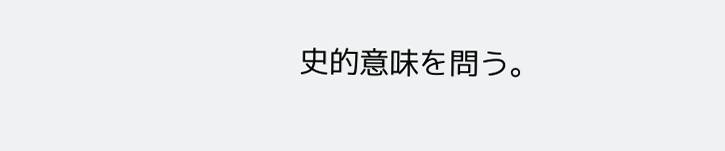史的意味を問う。